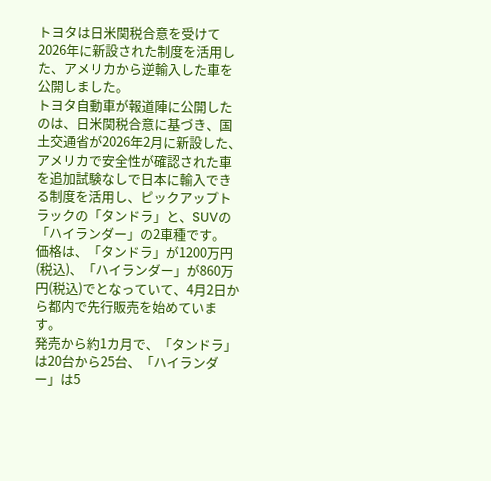トヨタは日米関税合意を受けて2026年に新設された制度を活用した、アメリカから逆輸入した車を公開しました。
トヨタ自動車が報道陣に公開したのは、日米関税合意に基づき、国土交通省が2026年2月に新設した、アメリカで安全性が確認された車を追加試験なしで日本に輸入できる制度を活用し、ピックアップトラックの「タンドラ」と、SUVの「ハイランダー」の2車種です。
価格は、「タンドラ」が1200万円(税込)、「ハイランダー」が860万円(税込)でとなっていて、4月2日から都内で先行販売を始めています。
発売から約1カ月で、「タンドラ」は20台から25台、「ハイランダー」は5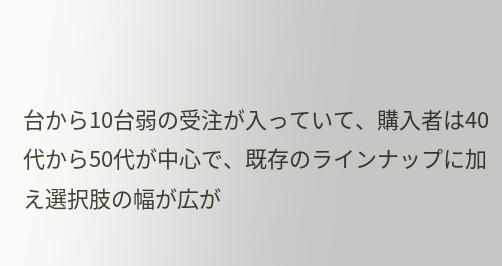台から10台弱の受注が入っていて、購入者は40代から50代が中心で、既存のラインナップに加え選択肢の幅が広が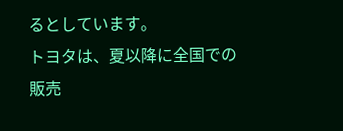るとしています。
トヨタは、夏以降に全国での販売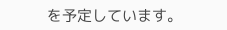を予定しています。